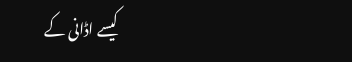کیسے اڈانی کے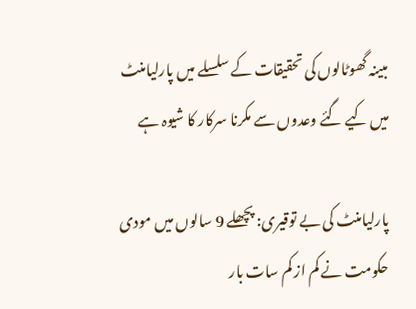مبینہ گھوٹالوں کی تحقیقات کے سلسلے میں پارلیامنٹ میں کیے گئے وعدوں سے مکرنا سرکار کا شیوہ ہے

پارلیامنٹ کی بے توقیری: پچھلے 9 سالوں میں مودی حکومت نے کم از کم سات بار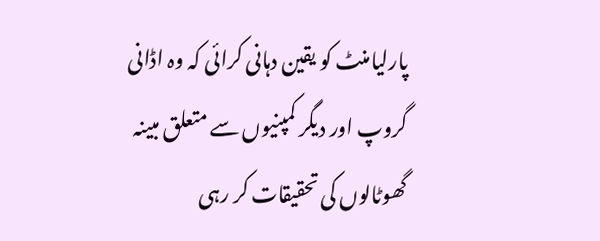پارلیامنٹ کو یقین دہانی کرائی کہ وہ اڈانی گروپ اور دیگر کمپنیوں سے متعلق مبینہ گھوٹالوں کی تحقیقات کر رہی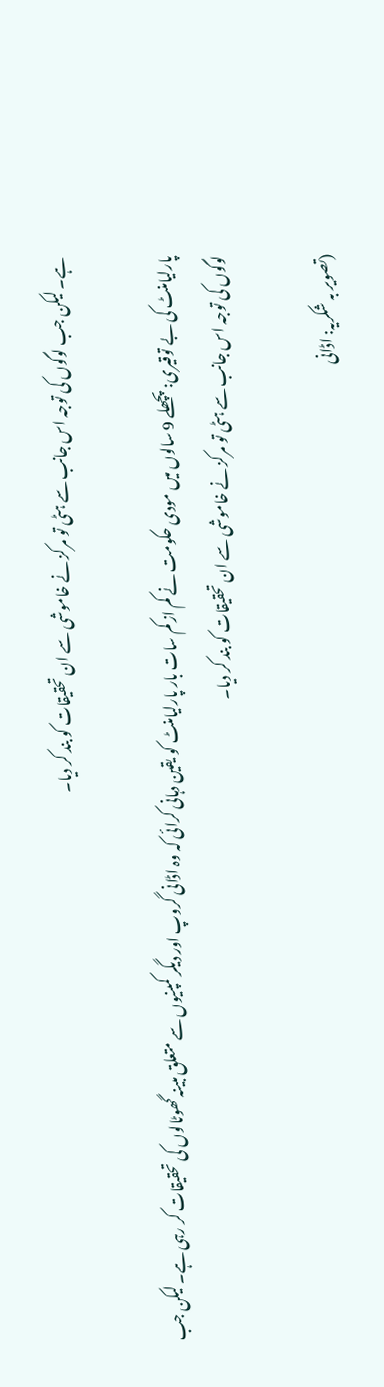ہے۔ لیکن جب لوگوں کی توجہ اس جانب سے ہٹی تو مرکز نے خاموشی سے ان تحقیقات کو بند کر دیا۔

پارلیامنٹ کی بے توقیری: پچھلے 9 سالوں میں مودی حکومت نے کم از کم سات بار پارلیامنٹ کو یقین دہانی کرائی کہ وہ اڈانی گروپ اور دیگر کمپنیوں سے متعلق مبینہ گھوٹالوں کی تحقیقات کر رہی ہے۔ لیکن جب لوگوں کی توجہ اس جانب سے ہٹی تو مرکز نے خاموشی سے ان تحقیقات کو بند کر دیا۔

(تصویر بہ شکریہ: اڈانی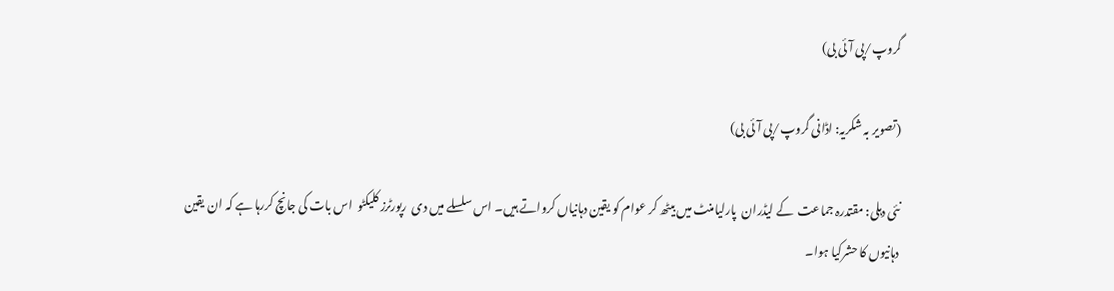گروپ/پی آئی بی)

(تصویر بہ شکریہ: اڈانی گروپ/پی آئی بی)

نئی دہلی: مقتدرہ جماعت  کے لیڈران  پارلیامنٹ میں بیٹھ کر عوام کو یقین دہانیاں کرواتے ہیں۔ اس سلسلے میں دی  رپورٹرز کلیکٹو  اس بات کی جانچ کررہا ہے کہ ان یقین دہانیوں کا حشرکیا ہوا۔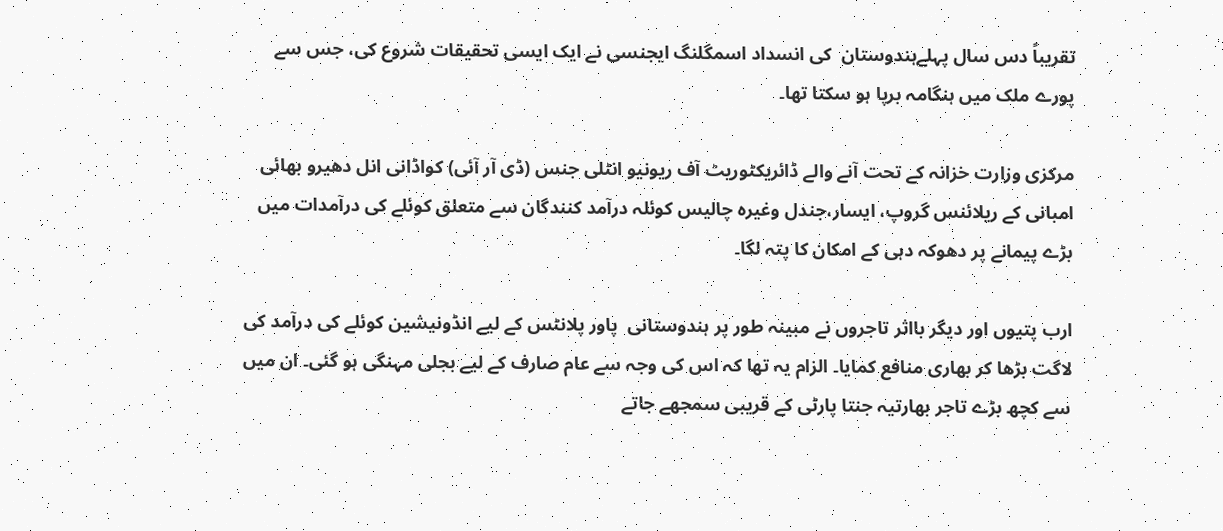تقریباً دس سال پہلےہندوستان  کی انسداد اسمگلنگ ایجنسی نے ایک ایسی تحقیقات شروع کی، جس سے پورے ملک میں ہنگامہ برپا ہو سکتا تھا۔

مرکزی وزارت خزانہ کے تحت آنے والے ڈائریکٹوریٹ آف ریونیو انٹلی جنس (ڈی آر آئی) کواڈانی انل دھیرو بھائی امبانی کے ریلائنس گروپ، ایسار،جندل وغیرہ چالیس کوئلہ درآمد کنندگان سے متعلق کوئلے کی درآمدات میں بڑے پیمانے پر دھوکہ دہی کے امکان کا پتہ لگا۔

ارب پتیوں اور دیگر بااثر تاجروں نے مبینہ طور پر ہندوستانی  پاور پلانٹس کے لیے انڈونیشین کوئلے کی درآمد کی لاگت بڑھا کر بھاری منافع کمایا۔ الزام یہ تھا کہ اس کی وجہ سے عام صارف کے لیے بجلی مہنگی ہو گئی۔ ان میں سے کچھ بڑے تاجر بھارتیہ جنتا پارٹی کے قریبی سمجھے جاتے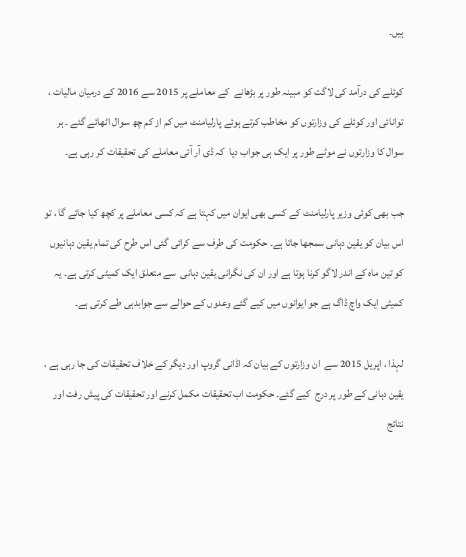ہیں۔

کوئلے کی درآمد کی لاگت کو مبینہ طور پر بڑھانے  کے معاملے پر 2015 سے 2016 کے درمیان مالیات ، توانائی اور کوئلے کی وزارتوں کو مخاطب کرتے ہوئے پارلیامنٹ میں کم از کم چھ سوال اٹھائے گئے ۔ ہر سوال کا وزارتوں نے موٹے طور پر ایک ہی جواب دیا  کہ ڈی آر آئی معاملے کی تحقیقات کر رہی ہے۔

جب بھی کوئی وزیر پارلیامنٹ کے کسی بھی ایوان میں کہتا ہے کہ کسی معاملے پر کچھ کیا جائے گا ، تو اس بیان کو یقین دہانی سمجھا جاتا ہے۔ حکومت کی طرف سے کرائی گئی اس طرح کی تمام یقین دہانیوں کو تین ماہ کے اندر لاگو کرنا ہوتا ہے اور ان کی نگرانی یقین دہانی  سے متعلق ایک کمیٹی کرتی ہے۔ یہ کمیٹی ایک واچ ڈاگ ہے جو ایوانوں میں کیے گئے وعدوں کے حوالے سے جوابدہی طے کرتی ہے۔

لہذا ، اپریل 2015 سے  ان وزارتوں کے بیان کہ اڈانی گروپ اور دیگر کے خلاف تحقیقات کی جا رہی ہے ، یقین دہانی کے طور پر درج  کیے گئے۔ حکومت اب تحقیقات مکمل کرنے اور تحقیقات کی پیش رفت اور نتائج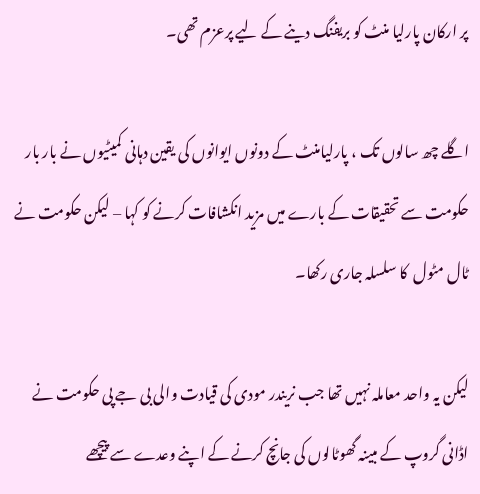پر ارکان پارلیا منٹ کو بریفنگ دینے کے لیے پرعزم تھی۔

اگلے چھ سالوں تک ، پارلیامنٹ کے دونوں ایوانوں کی یقین دہانی کمیٹیوں نے بار بار حکومت سے تحقیقات کے بارے میں مزید انکشافات کرنے کو کہا – لیکن حکومت نے ٹال مٹول  کا سلسلہ جاری رکھا۔

لیکن یہ واحد معاملہ نہیں تھا جب نریندر مودی کی قیادت والی بی جے پی حکومت نے اڈانی گروپ کے مبینہ گھوٹالوں کی جانچ کرنے کے اپنے وعدے سے پیچھے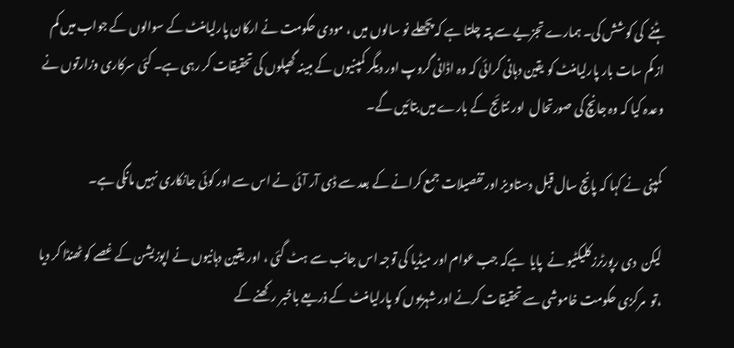ہٹنے  کی کوشش کی۔ ہمارے تجزیے سے پتہ چلتا ہے کہ پچھلے نو سالوں میں ، مودی حکومت نے ارکان پارلیامنٹ کے سوالوں کے جواب میں کم از کم سات بار پارلیامنٹ کو یقین دہانی کرائی کہ وہ اڈانی گروپ اور دیگر کمپنیوں کے مبینہ گھپلوں کی تحقیقات کر رہی ہے۔ کئی سرکاری وزارتوں نے وعدہ کیا کہ وہ جانچ کی صورتحال  اور نتائج کے بارے میں بتائیں گے۔

کمپنی نے کہا کہ پانچ سال قبل دستاویز اور تفصیلات جمع کرانے کے بعد سے ڈی آر آئی نے اس سے اور کوئی جانکاری نہیں مانگی ہے۔

لیکن  دی رپورٹرز کلیکٹیو نے  پایا  ہےکہ جب عوام اور میڈیا کی توجہ اس جانب سے ہٹ گئی ، اور یقین دہانیوں نے اپوزیشن کے غصے کو ٹھنڈا کر دیا ،تو  مرکزی حکومت خاموشی سے تحقیقات کرنے اور شہریوں کو پارلیامنٹ کے ذریعے باخبر رکھنے کے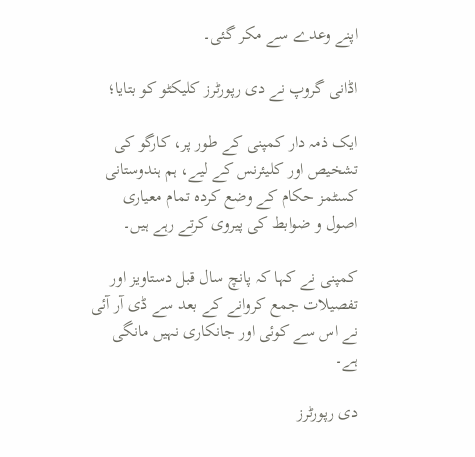اپنے وعدے سے مکر گئی۔

اڈانی گروپ نے دی رپورٹرز کلیکٹو کو بتایا؛

ایک ذمہ دار کمپنی کے طور پر، کارگو کی تشخیص اور کلیئرنس کے لیے، ہم ہندوستانی کسٹمز حکام کے وضع کردہ تمام معیاری اصول و ضوابط کی پیروی کرتے رہے ہیں۔

کمپنی نے کہا کہ پانچ سال قبل دستاویز اور تفصیلات جمع کروانے کے بعد سے ڈی آر آئی نے اس سے کوئی اور جانکاری نہیں مانگی ہے۔

دی رپورٹرز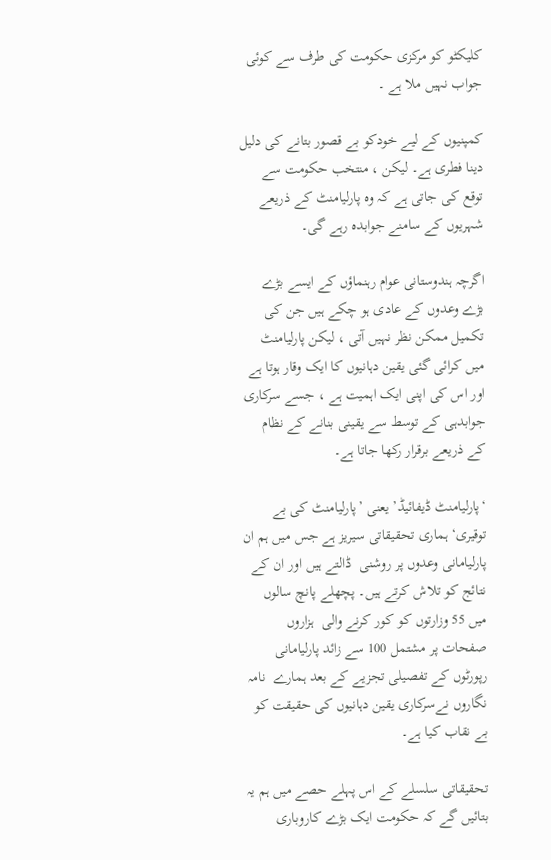کلیکٹو کو مرکزی حکومت کی طرف سے کوئی جواب نہیں ملا ہے ۔

کمپنیوں کے لیے خودکو بے قصور بتانے کی دلیل دینا فطری ہے۔ لیکن ، منتخب حکومت سے توقع کی جاتی ہے کہ وہ پارلیامنٹ کے ذریعے شہریوں کے سامنے جوابدہ رہے گی۔

اگرچہ ہندوستانی عوام رہنماؤں کے ایسے بڑے بڑے وعدوں کے عادی ہو چکے ہیں جن کی تکمیل ممکن نظر نہیں آتی ، لیکن پارلیامنٹ میں کرائی گئی یقین دہانیوں کا ایک وقار ہوتا ہے  اور اس کی اپنی ایک اہمیت ہے ، جسے سرکاری جوابدہی کے توسط سے یقینی بنانے کے نظام  کے ذریعے برقرار رکھا جاتا ہے۔

‘پارلیامنٹ ڈیفائیڈ’ یعنی ’پارلیامنٹ کی بے توقیری‘ ہماری تحقیقاتی سیریز ہے جس میں ہم ان پارلیامانی وعدوں پر روشنی  ڈالتے ہیں اور ان کے نتائج کو تلاش کرتے ہیں۔ پچھلے پانچ سالوں میں 55 وزارتوں کو کور کرنے والی  ہزاروں صفحات پر مشتمل 100 سے زائد پارلیامانی رپورٹوں کے تفصیلی تجزیے کے بعد ہمارے  نامہ نگاروں نےسرکاری یقین دہانیوں کی حقیقت کو بے نقاب کیا ہے۔

تحقیقاتی سلسلے کے اس پہلے حصے میں ہم یہ بتائیں گے کہ حکومت ایک بڑے کاروباری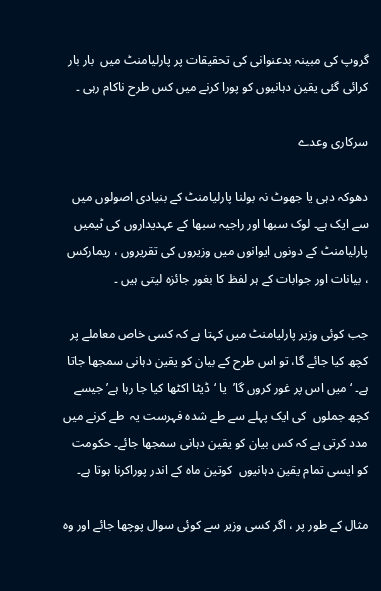گروپ کی مبینہ بدعنوانی کی تحقیقات پر پارلیامنٹ میں  بار بار کرائی گئی یقین دہانیوں کو پورا کرنے میں کس طرح ناکام رہی ۔

سرکاری وعدے

دھوکہ دہی یا جھوٹ نہ بولنا پارلیامنٹ کے بنیادی اصولوں میں سے ایک ہے۔ لوک سبھا اور راجیہ سبھا کے عہدیداروں کی ٹیمیں پارلیامنٹ کے دونوں ایوانوں میں وزیروں کی تقریروں ، ریمارکس ، بیانات اور جوابات کے ہر لفظ کا بغور جائزہ لیتی ہیں ۔

جب کوئی وزیر پارلیامنٹ میں کہتا ہے کہ کسی خاص معاملے پر کچھ کیا جائے گا، تو اس طرح کے بیان کو یقین دہانی سمجھا جاتا ہے۔ ‘میں اس پر غور کروں گا’  یا ‘ڈیٹا اکٹھا کیا جا رہا ہے’ جیسے کچھ جملوں  کی ایک پہلے سے طے شدہ فہرست یہ  طے کرنے میں مدد کرتی ہے کہ کس بیان کو یقین دہانی سمجھا جائے۔ حکومت کو ایسی تمام یقین دہانیوں  کوتین ماہ کے اندر پوراکرنا ہوتا ہے۔

مثال کے طور پر ، اگر کسی وزیر سے کوئی سوال پوچھا جائے اور وہ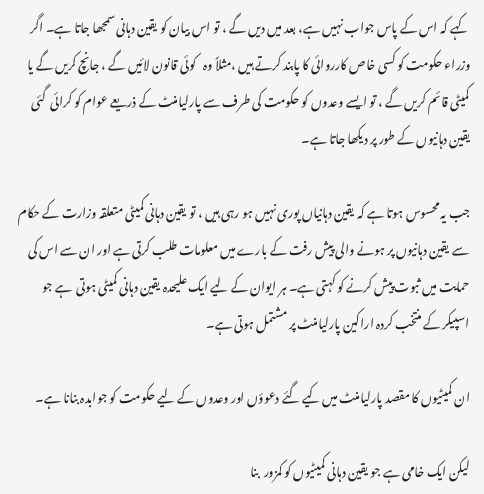کہے کہ اس کے پاس جواب نہیں ہے، بعد میں دیں گے ، تو اس بیان کو یقین دہانی سمجھا جاتا ہے۔ اگر وزراء حکومت کو کسی خاص کارروائی کا پابند کرتے ہیں ،مثلاً وہ   کوئی قانون لائیں گے ، جانچ کریں گے یا کمیٹی قائم کریں گے ، تو ایسے وعدوں کو حکومت کی طرف سے پارلیامنٹ کے ذریعے عوام کو کرائی  گئی یقین دہانیوں کے طور پر دیکھا جاتا ہے۔

جب یہ محسوس ہوتا ہے کہ یقین دہانیاں پوری نہیں ہو رہی ہیں ، تو یقین دہانی کمیٹی متعلقہ وزارت کے حکام سے یقین دہانیوں پر ہونے والی پیش رفت کے بارے میں معلومات طلب کرتی ہے اور ان سے اس کی حمایت میں ثبوت پیش کرنے کو کہتی ہے۔ ہر ایوان کے لیے ایک علیحدہ یقین دہانی کمیٹی ہوتی  ہے جو اسپیکر کے منتخب کردہ اراکین پارلیامنٹ پر مشتمل ہوتی ہے۔

ان کمیٹیوں کا مقصد پارلیامنٹ میں کیے گئے دعوؤں اور وعدوں کے لیے حکومت کو جوابدہ بنانا ہے۔

لیکن ایک خامی ہے جو یقین دہانی کمیٹیوں کو کمزور  بنا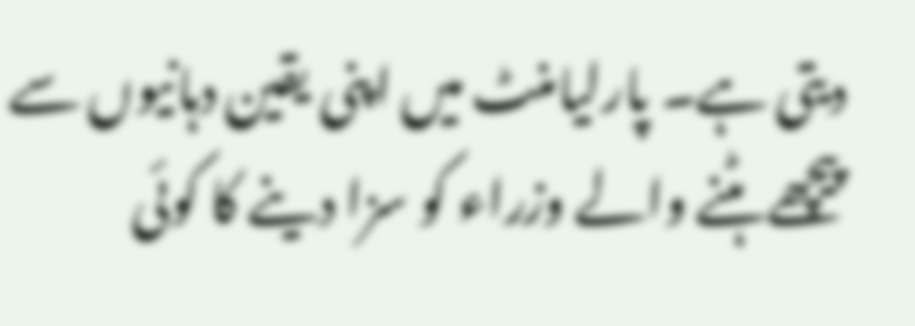دیتی ہے۔ پارلیامنٹ میں اپنی یقین دہانیوں سے پیچھے ہٹنے والے وزراء کو سزا دینے کا کوئی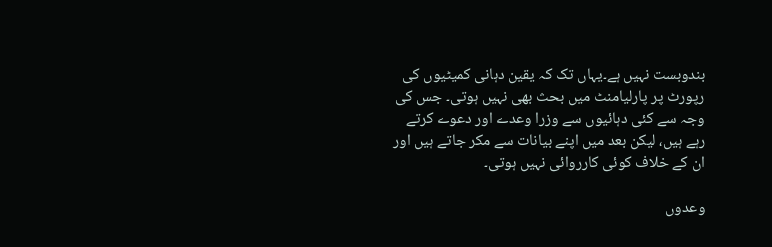بندوبست نہیں ہے۔یہاں تک کہ یقین دہانی کمیٹیوں کی رپورٹ پر پارلیامنٹ میں بحث بھی نہیں ہوتی۔ جس کی وجہ سے کئی دہائیوں سے وزرا وعدے اور دعوے کرتے رہے ہیں، لیکن بعد میں اپنے بیانات سے مکر جاتے ہیں اور ان کے خلاف کوئی کارروائی نہیں ہوتی۔

وعدوں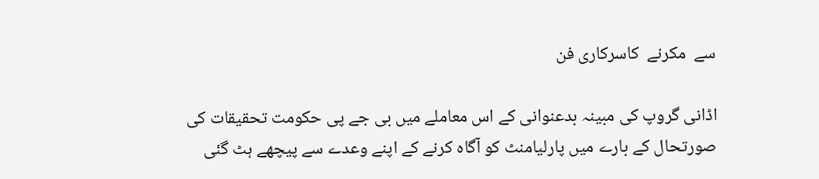سے  مکرنے  کاسرکاری فن

اڈانی گروپ کی مبینہ بدعنوانی کے اس معاملے میں بی جے پی حکومت تحقیقات کی صورتحال کے بارے میں پارلیامنٹ کو آگاہ کرنے کے اپنے وعدے سے پیچھے ہٹ گئی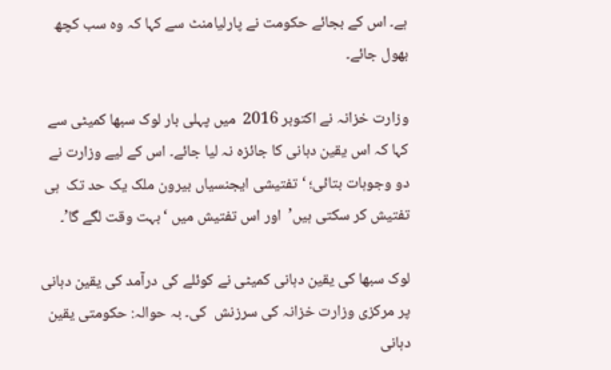ہے۔ اس کے بجائے حکومت نے پارلیامنٹ سے کہا کہ وہ سب کچھ بھول جائے۔

وزارت خزانہ نے اکتوبر 2016  میں پہلی بار لوک سبھا کمیٹی سے کہا کہ اس یقین دہانی کا جائزہ نہ لیا جائے۔ اس کے لیے وزارت نے دو وجوہات بتائی؛ ‘تفتیشی ایجنسیاں بیرون ملک یک حد تک  ہی تفتیش کر سکتی ہیں’  اور اس تفتیش میں ‘ بہت وقت لگے گا’۔

لوک سبھا کی یقین دہانی کمیٹی نے کوئلے کی درآمد کی یقین دہانی پر مرکزی وزارت خزانہ کی سرزنش  کی۔ بہ حوالہ: حکومتی یقین دہانی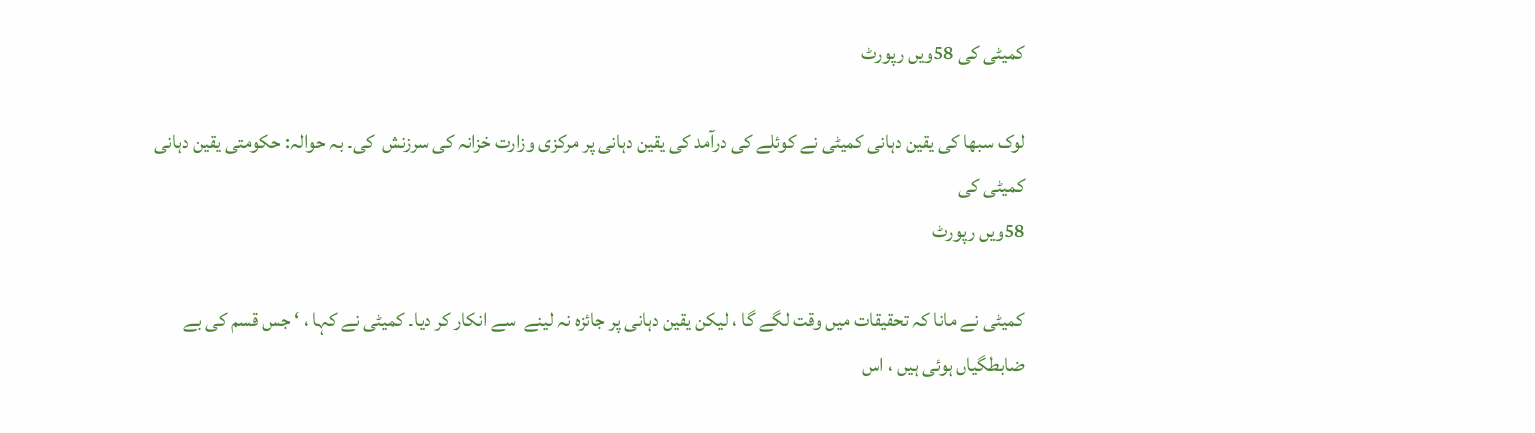کمیٹی کی 58ویں رپورٹ

لوک سبھا کی یقین دہانی کمیٹی نے کوئلے کی درآمد کی یقین دہانی پر مرکزی وزارت خزانہ کی سرزنش  کی۔ بہ حوالہ: حکومتی یقین دہانی کمیٹی کی
58ویں رپورٹ

کمیٹی نے مانا کہ تحقیقات میں وقت لگے گا ، لیکن یقین دہانی پر جائزہ نہ لینے  سے انکار کر دیا۔ کمیٹی نے کہا ، ‘ جس قسم کی بے ضابطگیاں ہوئی ہیں ، اس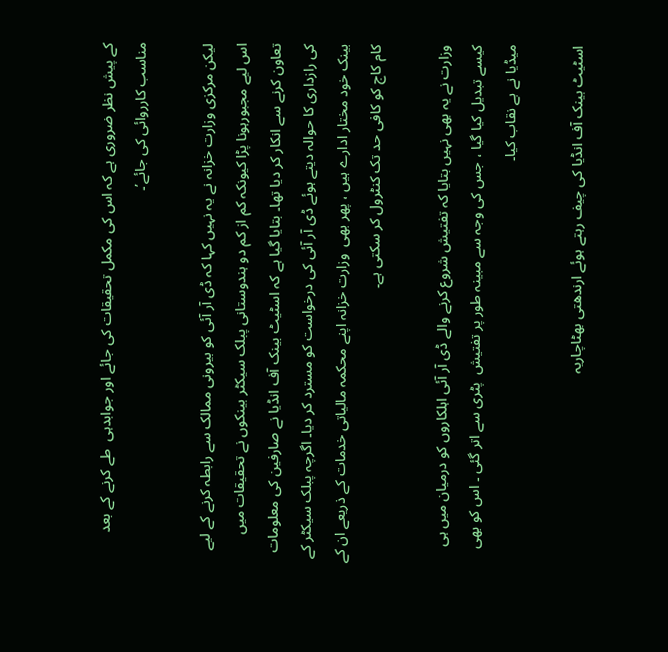کے پیش نظر ضروری ہے کہ اس کی مکمل تحقیقات کی جائے اور جوابدہی  طے کرنے کے بعد مناسب کارروائی کی جائے’۔

لیکن مرکزی وزارت خزانہ نے یہ نہیں کہا کہ ڈی آر آئی کو بیرونی ممالک سے رابطہ کرنے کے لیے اس لیے مجبورہونا پڑا کیونکہ کم از کم دو ہندوستانی پبلک سیکٹر بینکوں نے تحقیقات میں تعاون کرنے سے انکار کر دیا تھا۔ بتایا گیا ہے کہ اسٹیٹ بینک آف انڈیا نے صارفین کی معلومات کی رازداری کا حوالہ دیتے ہوئے ڈی آر آئی کی درخواست کو مسترد کر دیا۔ اگرچہ پبلک سیکٹر کے بینک خود مختار ادارے ہیں ، پھر بھی  وزارت خزانہ اپنے محکمہ مالیاتی خدمات کے ذریعے ان کے کام کاج کو کافی حد تک کنٹرول کر سکتی ہے۔

وزارت نے یہ بھی نہیں بتایا کہ تفتیش شروع کرنے والے ڈی آر آئی اہلکاروں کو درمیان میں ہی کیسے تبدیل کیا گیا ، جس کی وجہ سے مبینہ طور پر تفتیش  پٹری سے اتر گئی ۔ اس کو بھی میڈیا نے بے نقاب کیا۔

اسٹیٹ بینک آف انڈیا کی چیف رہتے ہوئے ارندھتی بھٹاچاریہ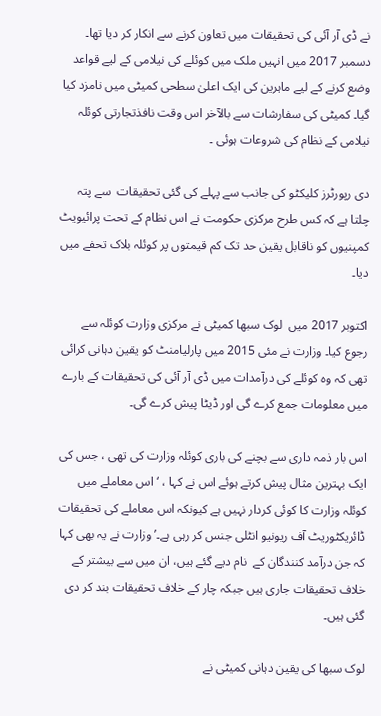نے ڈی آر آئی کی تحقیقات میں تعاون کرنے سے انکار کر دیا تھا۔ دسمبر 2017 میں انہیں ملک میں کوئلے کی نیلامی کے لیے قواعد وضع کرنے کے لیے ماہرین کی ایک اعلیٰ سطحی کمیٹی میں نامزد کیا گیا۔ کمیٹی کی سفارشات سے بالآخر اس وقت نافذتجارتی کوئلہ نیلامی کے نظام کی شروعات ہوئی ۔

دی رپورٹرز کلیکٹو کی جانب سے پہلے کی گئی تحقیقات  سے پتہ چلتا ہے کہ کس طرح مرکزی حکومت نے اس نظام کے تحت پرائیویٹ کمپنیوں کو ناقابل یقین حد تک کم قیمتوں پر کوئلہ بلاک تحفے میں دیا۔

اکتوبر 2017 میں  لوک سبھا کمیٹی نے مرکزی وزارت کوئلہ سے رجوع کیا۔ وزارت نے مئی 2015 میں پارلیامنٹ کو یقین دہانی کرائی تھی کہ وہ کوئلے کی درآمدات میں ڈی آر آئی کی تحقیقات کے بارے میں معلومات جمع کرے گی اور ڈیٹا پیش کرے گی۔

اس بار ذمہ داری سے بچنے کی باری کوئلہ وزارت کی تھی ، جس کی ایک بہترین مثال پیش کرتے ہوئے اس نے کہا ، ‘ اس معاملے میں کوئلہ وزارت کا کوئی کردار نہیں ہے کیونکہ اس معاملے کی تحقیقات ڈائریکٹوریٹ آف ریونیو انٹلی جنس کر رہی ہے۔’ وزارت نے یہ بھی کہا کہ جن درآمد کنندگان کے  نام دیے گئے ہیں، ان میں سے بیشتر کے خلاف تحقیقات جاری ہیں جبکہ چار کے خلاف تحقیقات بند کر دی گئی ہیں۔

لوک سبھا کی یقین دہانی کمیٹی نے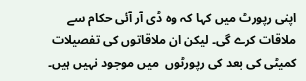اپنی رپورٹ میں کہا کہ وہ ڈی آر آئی حکام سے ملاقات کرے گی۔ لیکن ان ملاقاتوں کی تفصیلات کمیٹی کی بعد کی رپورٹوں  میں موجود نہیں ہیں۔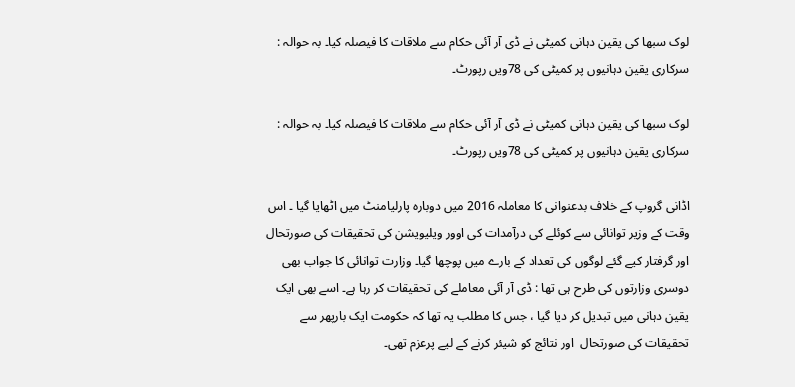لوک سبھا کی یقین دہانی کمیٹی نے ڈی آر آئی حکام سے ملاقات کا فیصلہ کیا۔ بہ حوالہ : سرکاری یقین دہانیوں پر کمیٹی کی 78ویں رپورٹ۔

لوک سبھا کی یقین دہانی کمیٹی نے ڈی آر آئی حکام سے ملاقات کا فیصلہ کیا۔ بہ حوالہ : سرکاری یقین دہانیوں پر کمیٹی کی 78ویں رپورٹ۔

اڈانی گروپ کے خلاف بدعنوانی کا معاملہ 2016 میں دوبارہ پارلیامنٹ میں اٹھایا گیا ۔ اس وقت کے وزیر توانائی سے کوئلے کی درآمدات کی اوور ویلیویشن کی تحقیقات کی صورتحال اور گرفتار کیے گئے لوگوں کی تعداد کے بارے میں پوچھا گیا۔ وزارت توانائی کا جواب بھی دوسری وزارتوں کی طرح ہی تھا : ڈی آر آئی معاملے کی تحقیقات کر رہا ہے۔ اسے بھی ایک یقین دہانی میں تبدیل کر دیا گیا ، جس کا مطلب یہ تھا کہ حکومت ایک بارپھر سے تحقیقات کی صورتحال  اور نتائج کو شیئر کرنے کے لیے پرعزم تھی۔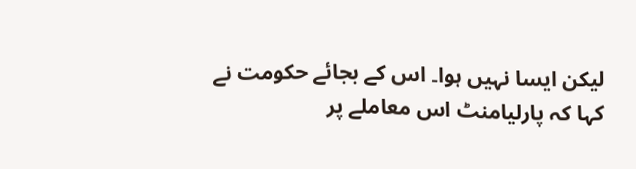لیکن ایسا نہیں ہوا۔ اس کے بجائے حکومت نے کہا کہ پارلیامنٹ اس معاملے پر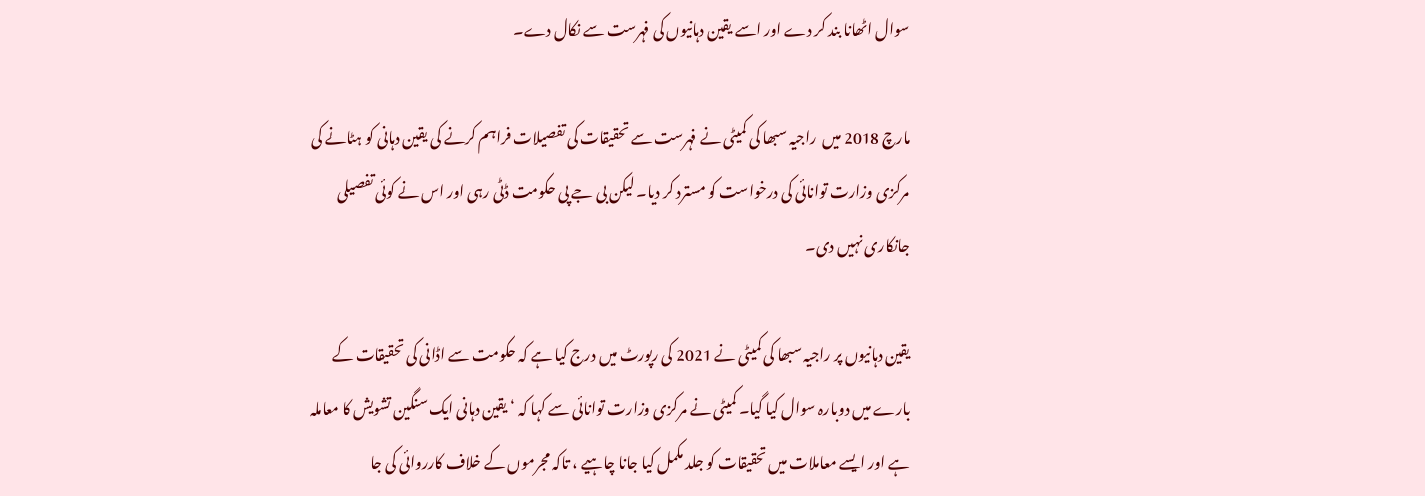سوال اٹھانا بند کر دے اور اسے یقین دہانیوں کی فہرست سے نکال دے۔

مارچ 2018 میں  راجیہ سبھا کی کمیٹی نے فہرست سے تحقیقات کی تفصیلات فراہم کرنے کی یقین دہانی کو ہٹانے کی مرکزی وزارت توانائی کی درخواست کو مسترد کر دیا۔ لیکن بی جے پی حکومت ڈٹی رہی اور اس نے کوئی تفصیلی جانکاری نہیں دی۔

یقین دہانیوں پر راجیہ سبھا کی کمیٹی نے 2021 کی رپورٹ میں درج کیا ہے کہ حکومت سے اڈانی کی تحقیقات کے بارے میں دوبارہ سوال کیا گیا۔ کمیٹی نے مرکزی وزارت توانائی سے کہا کہ ‘ یقین دہانی ایک سنگین تشویش کا معاملہ ہے اور ایسے معاملات میں تحقیقات کو جلد مکمل کیا جانا چاہیے ، تاکہ مجرموں کے خلاف کارروائی کی جا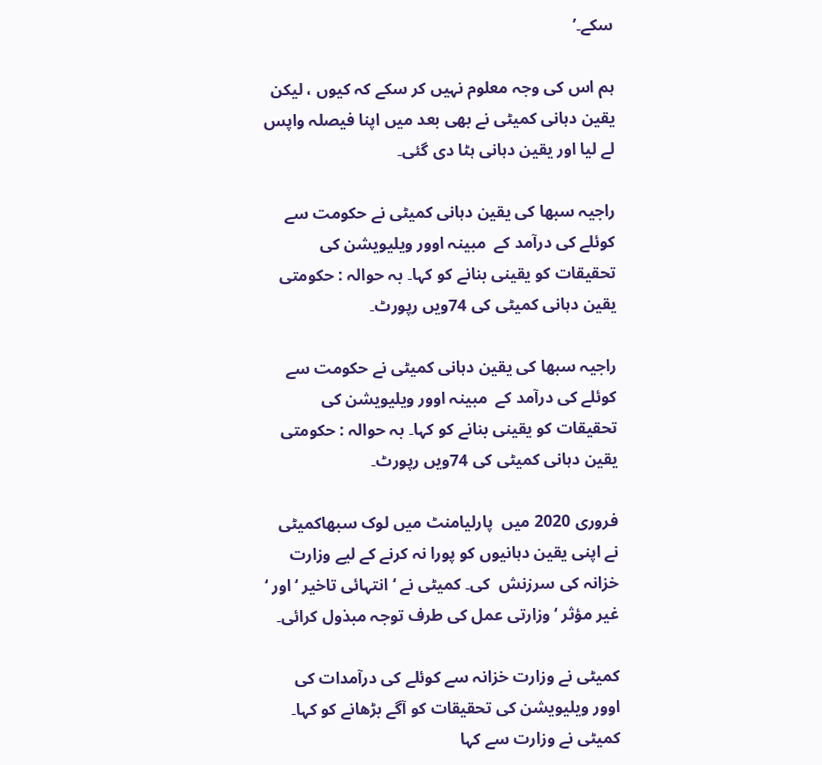سکے۔’

ہم اس کی وجہ معلوم نہیں کر سکے کہ کیوں ، لیکن یقین دہانی کمیٹی نے بھی بعد میں اپنا فیصلہ واپس لے لیا اور یقین دہانی ہٹا دی گئی۔

راجیہ سبھا کی یقین دہانی کمیٹی نے حکومت سے کوئلے کی درآمد کے  مبینہ اوور ویلیویشن کی تحقیقات کو یقینی بنانے کو کہا۔ بہ حوالہ : حکومتی یقین دہانی کمیٹی کی 74ویں رپورٹ۔

راجیہ سبھا کی یقین دہانی کمیٹی نے حکومت سے کوئلے کی درآمد کے  مبینہ اوور ویلیویشن کی تحقیقات کو یقینی بنانے کو کہا۔ بہ حوالہ : حکومتی یقین دہانی کمیٹی کی 74ویں رپورٹ۔

فروری 2020 میں  پارلیامنٹ میں لوک سبھاکمیٹی نے اپنی یقین دہانیوں کو پورا نہ کرنے کے لیے وزارت خزانہ کی سرزنش  کی۔ کمیٹی نے ‘ انتہائی تاخیر ‘ اور ‘ غیر مؤثر ‘ وزارتی عمل کی طرف توجہ مبذول کرائی۔

کمیٹی نے وزارت خزانہ سے کوئلے کی درآمدات کی اوور ویلیویشن کی تحقیقات کو آگے بڑھانے کو کہا۔ کمیٹی نے وزارت سے کہا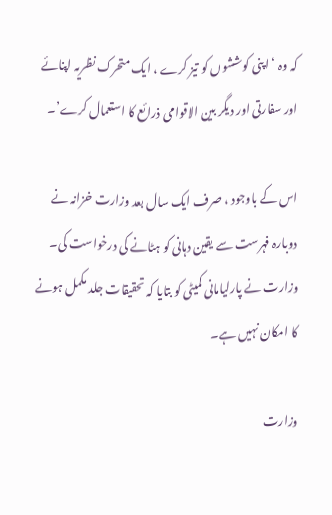کہ وہ ‘ اپنی کوششوں کو تیز کرے ، ایک متحرک نظریہ اپنائے اور سفارتی اور دیگر بین الاقوامی ذرائع کا استعمال کرے’۔

اس کے باوجود ، صرف ایک سال بعد وزارت خزانہ نے دوبارہ فہرست سے یقین دہانی کو ہٹانے کی درخواست کی۔ وزارت نے پارلیامانی کمیٹی کو بتایا کہ تحقیقات جلد مکمل ہونے کا امکان نہیں ہے۔

وزارت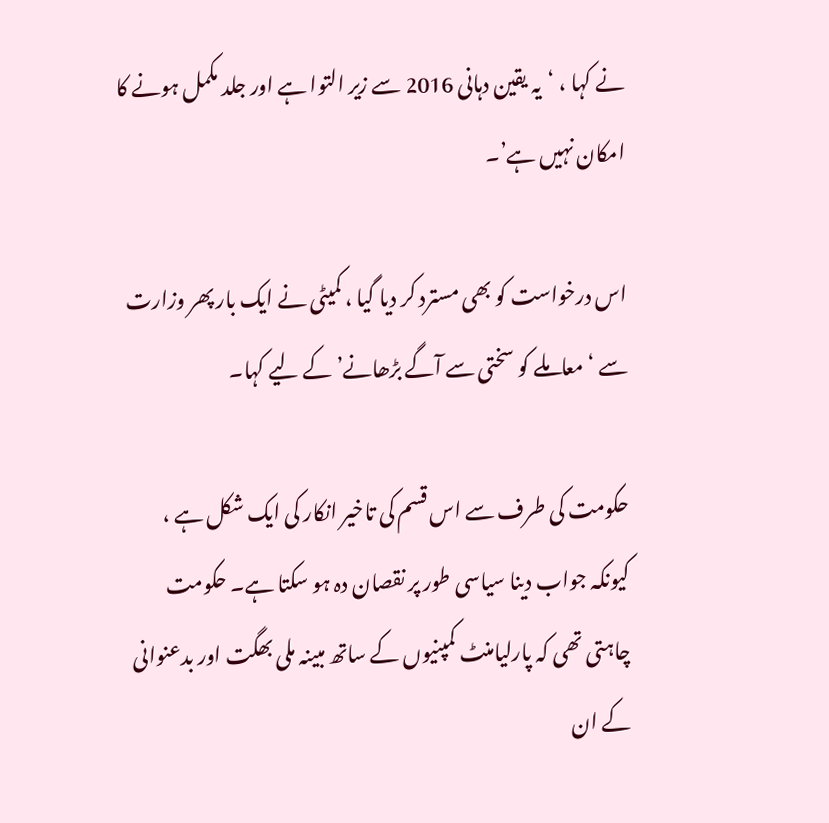نے کہا ، ‘یہ یقین دہانی 2016 سے زیر التوا ہے اور جلد مکمل ہونے کا امکان نہیں ہے’۔

اس درخواست کو بھی مسترد کر دیا گیا ، کمیٹی نے ایک بار پھر وزارت سے ‘معاملے کو سختی سے آگے بڑھانے’ کے لیے کہا۔

حکومت کی طرف سے اس قسم کی تاخیر انکار کی ایک شکل ہے ، کیونکہ جواب دینا سیاسی طور پر نقصان دہ ہو سکتا ہے۔ حکومت چاہتی تھی کہ پارلیامنٹ کمپنیوں کے ساتھ مبینہ ملی بھگت اور بدعنوانی کے ان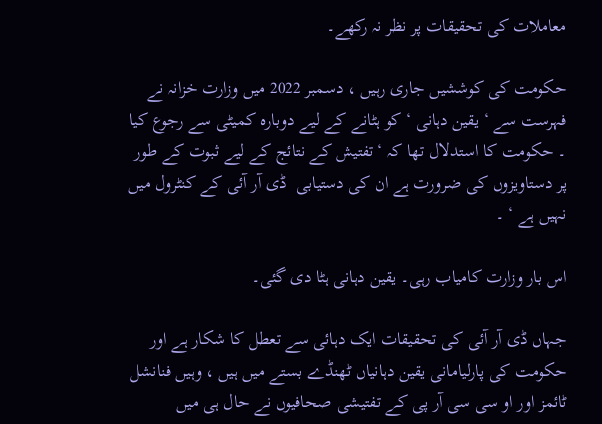معاملات کی تحقیقات پر نظر نہ رکھے۔

حکومت کی کوششیں جاری رہیں ، دسمبر 2022 میں وزارت خزانہ نے فہرست سے ‘ یقین دہانی ‘ کو ہٹانے کے لیے دوبارہ کمیٹی سے رجوع کیا ۔ حکومت کا استدلال تھا کہ ‘تفتیش کے نتائج کے لیے ثبوت کے طور پر دستاویزوں کی ضرورت ہے ان کی دستیابی  ڈی آر آئی کے کنٹرول میں نہیں ہے ‘ ۔

اس بار وزارت کامیاب رہی۔ یقین دہانی ہٹا دی گئی۔

جہاں ڈی آر آئی کی تحقیقات ایک دہائی سے تعطل کا شکار ہے اور حکومت کی پارلیامانی یقین دہانیاں ٹھنڈے بستے میں ہیں ، وہیں فنانشل ٹائمز اور او سی سی آر پی کے تفتیشی صحافیوں نے حال ہی میں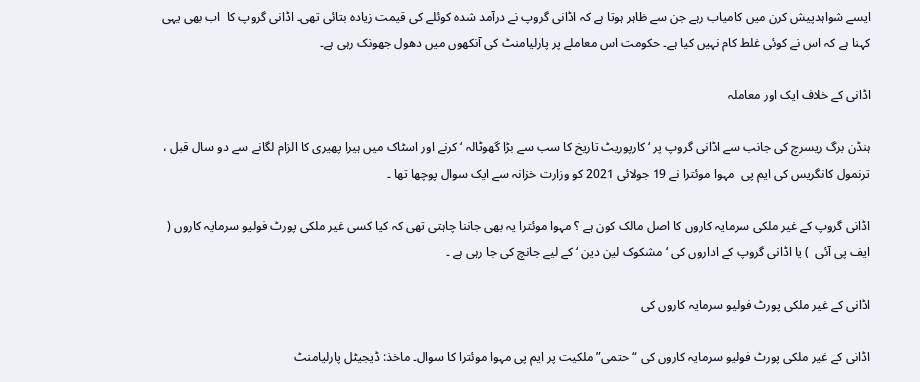ایسے شواہدپیش کرن میں کامیاب رہے جن سے ظاہر ہوتا ہے کہ اڈانی گروپ نے درآمد شدہ کوئلے کی قیمت زیادہ بتائی تھی۔ اڈانی گروپ کا  اب بھی یہی کہنا ہے کہ اس نے کوئی غلط کام نہیں کیا ہے۔ حکومت اس معاملے پر پارلیامنٹ کی آنکھوں میں دھول جھونک رہی ہے۔

اڈانی کے خلاف ایک اور معاملہ

ہنڈن برگ ریسرچ کی جانب سے اڈانی گروپ پر ‘ کارپوریٹ تاریخ کا سب سے بڑا گھوٹالہ ‘ کرنے اور اسٹاک میں ہیرا پھیری کا الزام لگانے سے دو سال قبل ، ترنمول کانگریس کی ایم پی  مہوا موئترا نے 19 جولائی 2021 کو وزارت خزانہ سے ایک سوال پوچھا تھا ۔

اڈانی گروپ کے غیر ملکی سرمایہ کاروں کا اصل مالک کون ہے ؟ مہوا موئترا یہ بھی جاننا چاہتی تھی کہ کیا کسی غیر ملکی پورٹ فولیو سرمایہ کاروں ( ایف پی آئی  ) یا اڈانی گروپ کے اداروں کی ‘ مشکوک لین دین ‘ کے لیے جانچ کی جا رہی ہے ۔

اڈانی کے غیر ملکی پورٹ فولیو سرمایہ کاروں کی

اڈانی کے غیر ملکی پورٹ فولیو سرمایہ کاروں کی “حتمی” ملکیت پر ایم پی مہوا موئترا کا سوال۔ ماخذ: ڈیجیٹل پارلیامنٹ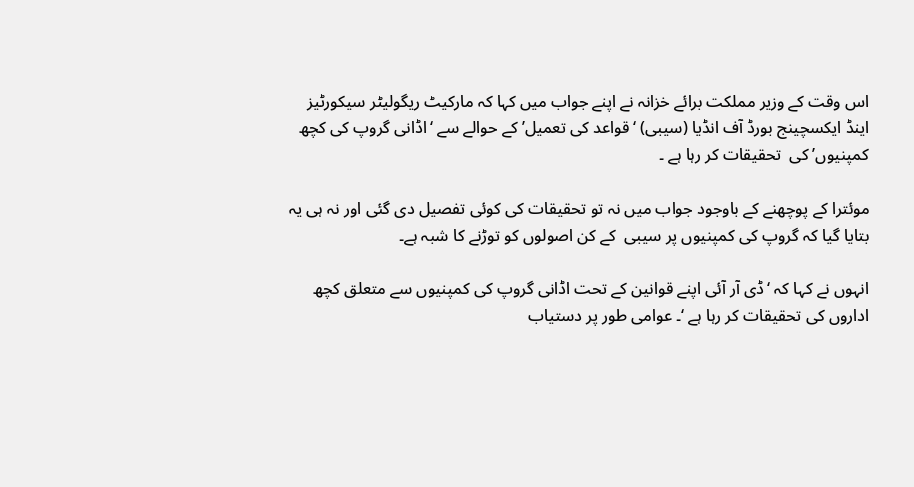اس وقت کے وزیر مملکت برائے خزانہ نے اپنے جواب میں کہا کہ مارکیٹ ریگولیٹر سیکورٹیز اینڈ ایکسچینج بورڈ آف انڈیا (سیبی) ‘قواعد کی تعمیل’ کے حوالے سے ‘اڈانی گروپ کی کچھ کمپنیوں’ کی  تحقیقات کر رہا ہے ۔

موئترا کے پوچھنے کے باوجود جواب میں نہ تو تحقیقات کی کوئی تفصیل دی گئی اور نہ ہی یہ بتایا گیا کہ گروپ کی کمپنیوں پر سیبی  کے کن اصولوں کو توڑنے کا شبہ ہے۔

انہوں نے کہا کہ ‘ڈی آر آئی اپنے قوانین کے تحت اڈانی گروپ کی کمپنیوں سے متعلق کچھ اداروں کی تحقیقات کر رہا ہے ‘۔ عوامی طور پر دستیاب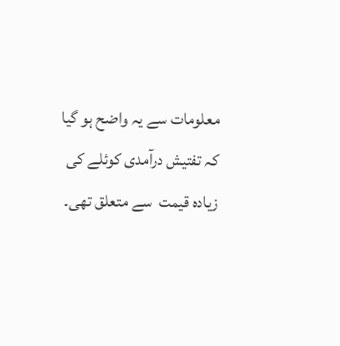معلومات سے یہ واضح ہو گیا کہ تفتیش درآمدی کوئلے کی زیادہ قیمت  سے متعلق تھی۔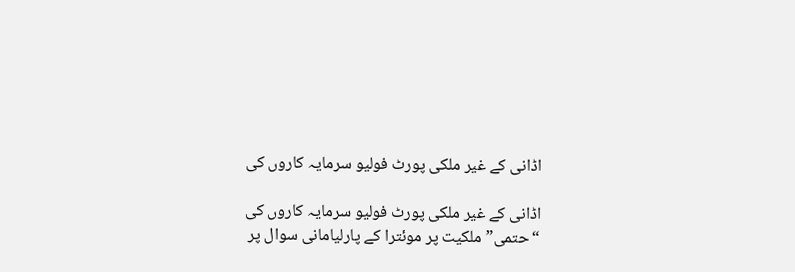اڈانی کے غیر ملکی پورٹ فولیو سرمایہ کاروں کی

اڈانی کے غیر ملکی پورٹ فولیو سرمایہ کاروں کی “حتمی” ملکیت پر موئترا کے پارلیامانی سوال پر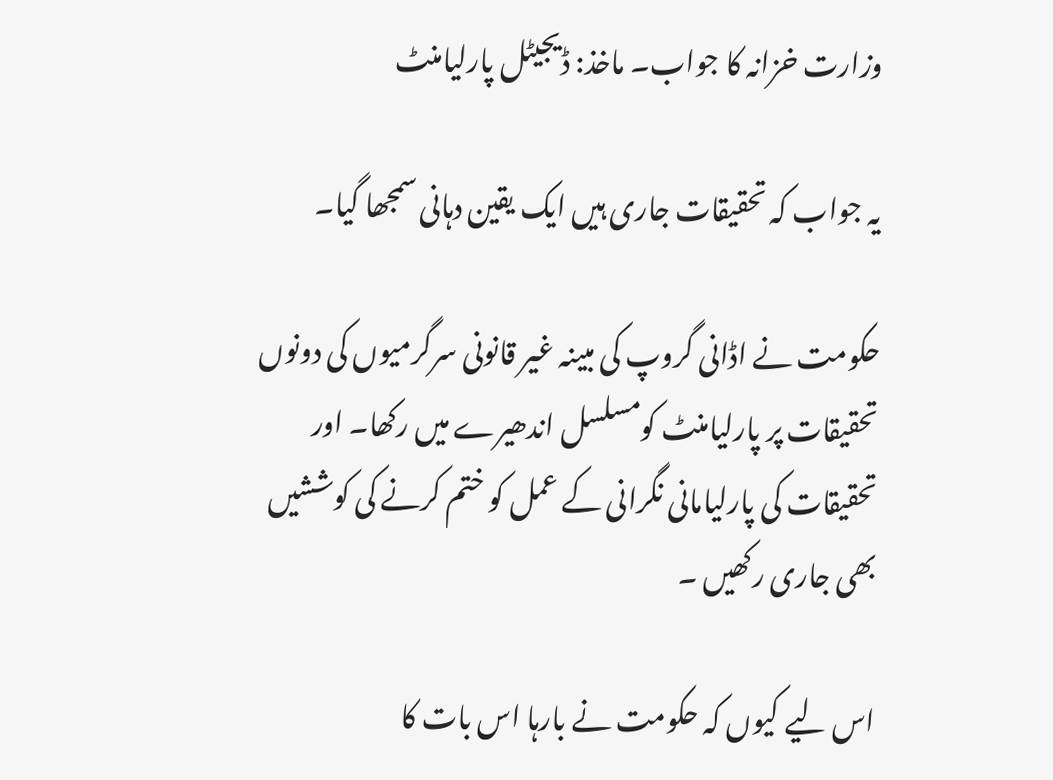وزارت خزانہ کا جواب۔ ماخذ: ڈیجیٹل پارلیامنٹ

یہ جواب کہ تحقیقات جاری ہیں ایک یقین دہانی سمجھا گیا۔

حکومت نے اڈانی گروپ کی مبینہ غیر قانونی سرگرمیوں کی دونوں تحقیقات پر پارلیامنٹ کومسلسل اندھیرے میں رکھا۔ اور تحقیقات کی پارلیامانی نگرانی کے عمل کو ختم کرنے کی کوششیں بھی جاری رکھیں ۔

اس لیے کیوں کہ حکومت نے بارہا اس بات کا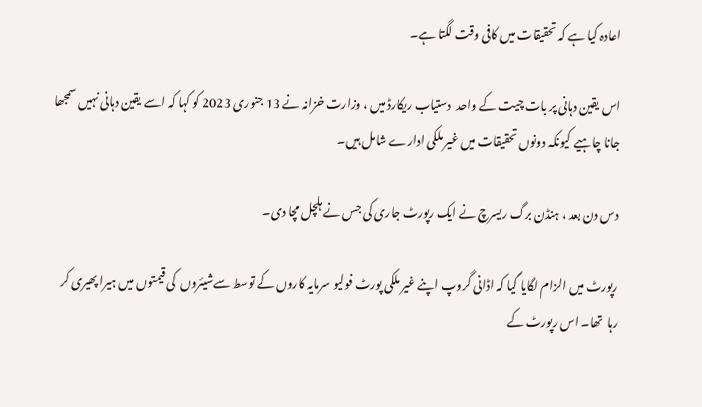اعادہ کیا ہے کہ تحقیقات میں کافی وقت لگتا ہے۔

اس یقین دہانی پر بات چیت کے واحد  دستیاب ریکارڈ میں ، وزارت خزانہ نے 13 جنوری 2023 کو کہا کہ اسے یقین دہانی نہیں سمجھا جانا چاہیے کیونکہ دونوں تحقیقات میں غیر ملکی ادارے شامل ہیں۔

دس دن بعد ، ہنڈن برگ ریسرچ نے ایک رپورٹ جاری کی جس نے ہلچل مچا دی۔

رپورٹ میں الزام لگایا گیا کہ اڈانی گروپ اپنے غیر ملکی پورٹ فولیو سرمایہ کاروں کے توسط سےشیئروں  کی قیمتوں میں ہیرا پھیری کر رہا  تھا۔ اس رپورٹ کے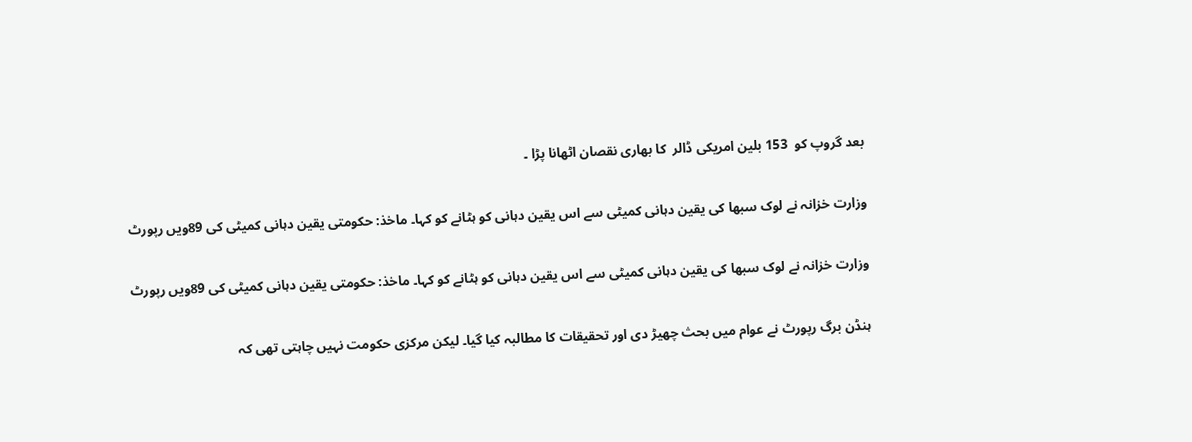بعد گروپ کو  153 بلین امریکی ڈالر  کا بھاری نقصان اٹھانا پڑا ۔

وزارت خزانہ نے لوک سبھا کی یقین دہانی کمیٹی سے اس یقین دہانی کو ہٹانے کو کہا۔ ماخذ: حکومتی یقین دہانی کمیٹی کی 89ویں رپورٹ

وزارت خزانہ نے لوک سبھا کی یقین دہانی کمیٹی سے اس یقین دہانی کو ہٹانے کو کہا۔ ماخذ: حکومتی یقین دہانی کمیٹی کی 89ویں رپورٹ

ہنڈن برگ رپورٹ نے عوام میں بحث چھیڑ دی اور تحقیقات کا مطالبہ کیا گیا۔ لیکن مرکزی حکومت نہیں چاہتی تھی کہ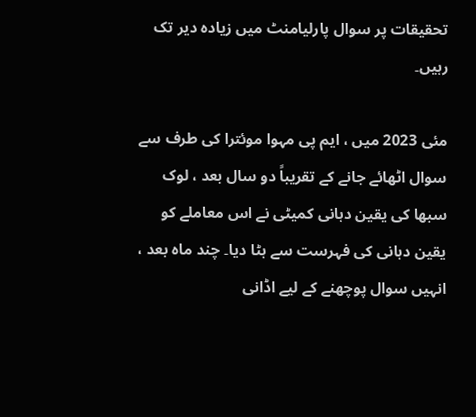تحقیقات پر سوال پارلیامنٹ میں زیادہ دیر تک رہیں۔

مئی 2023 میں ، ایم پی مہوا موئترا کی طرف سے سوال اٹھائے جانے کے تقریباً دو سال بعد ، لوک سبھا کی یقین دہانی کمیٹی نے اس معاملے کو یقین دہانی کی فہرست سے ہٹا دیا۔ چند ماہ بعد ، انہیں سوال پوچھنے کے لیے اڈانی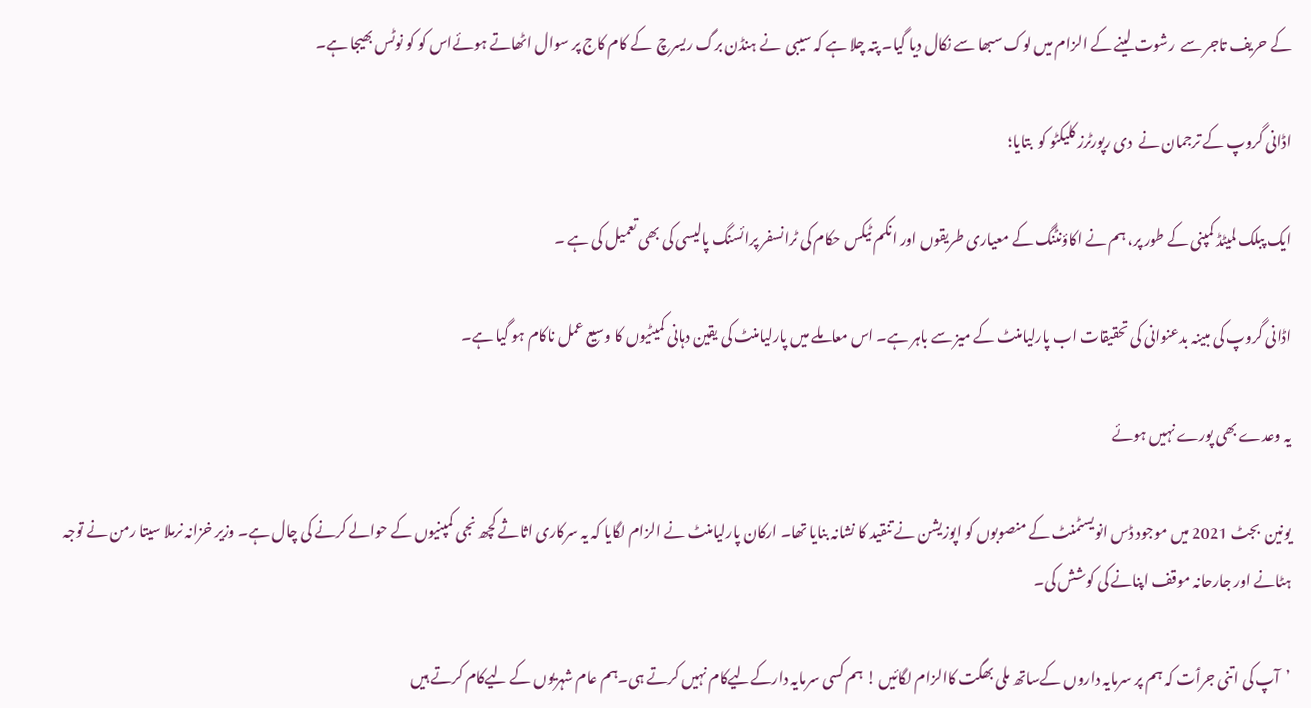کے حریف تاجر سے  رشوت لینے کے الزام میں لوک سبھا سے نکال دیا گیا۔ پتہ چلا ہے کہ سیبی  نے ہنڈن برگ ریسرچ  کے کام کاج پر سوال اٹھاتے ہوئےاس کو کو نوٹس بھیجا ہے۔

اڈانی گروپ کے ترجمان نے  دی رپورٹرز کلیکٹو کو  بتایا؛

ایک پبلک لمیٹڈ کمپنی کے طور پر، ہم نے اکاؤنٹنگ کے معیاری طریقوں اور انکم ٹیکس حکام کی ٹرانسفر پرائسنگ پالیسی کی بھی تعمیل کی ہے ۔

اڈانی گروپ کی مبینہ بدعنوانی کی تحقیقات اب پارلیامنٹ کے میز سے باہر ہے۔ اس معاملے میں پارلیامنٹ کی یقین دہانی کمیٹیوں کا وسیع عمل ناکام ہو گیا ہے۔

یہ وعدے بھی پورے نہیں ہوئے

یونین  بجٹ 2021 میں موجود ڈس انویسٹمنٹ کے منصوبوں کو اپوزیشن نے تنقید کا نشانہ بنایا تھا۔ ارکان پارلیامنٹ نے الزام لگایا کہ یہ سرکاری اثاثے کچھ نجی کمپنیوں کے حوالے کرنے کی چال ہے۔ وزیر خزانہ نرملا سیتا رمن نے توجہ ہٹانے اور جارحانہ موقف اپنانے کی کوشش کی۔

’آپ کی اتنی جرٲت کہ ہم پر سرمایہ داروں کےساتھ ملی بھگت کاالزام لگائیں ! ہم کسی سرمایہ دارکےلیےکام نہیں کرتے ہی۔ہم عام شہریوں کے لیےکام کرتے ہیں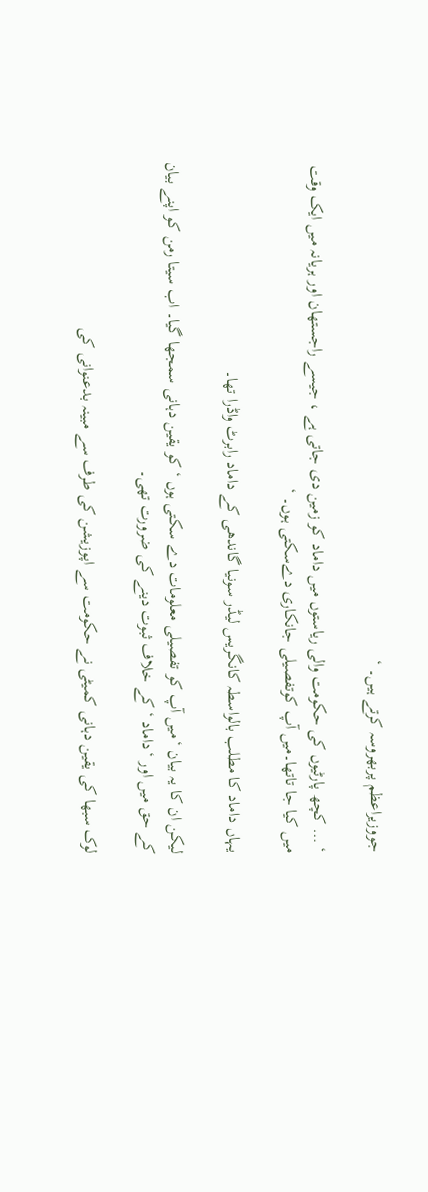جووزیراعظم پربھروسہ کرتے ہیں۔ ‘

‘ … کچھ پارٹیوں کی حکومت والی ریاستوں میں داماد کو زمین دی جاتی ہے ، جیسے راجستھان اور ہریانہ میں ایک وقت میں کیا جا تاتھا۔میں آپ کوتفصیلی جانکاری دےسکتی ہوں۔ ‘

یہاں داماد کا مطلب بالواسطہ کانگریس لیڈر سونیا گاندھی کے داماد رابرٹ واڈرا تھا۔

لیکن ان کا یہ بیان ‘میں آپ کو تفصیلی معلومات دے سکتی ہوں ‘ کو یقین دہانی سمجھا گیا۔ اب سیتا رمن کو اپنے بیان کے حق میں اور ‘داماد ‘ کے خلاف ثبوت دینے کی ضرورت تھی۔

لوک سبھا کی یقین دہانی کمیٹی نے حکومت سے اپوزیشن کی طرف سے مبینہ بدعنوانی کی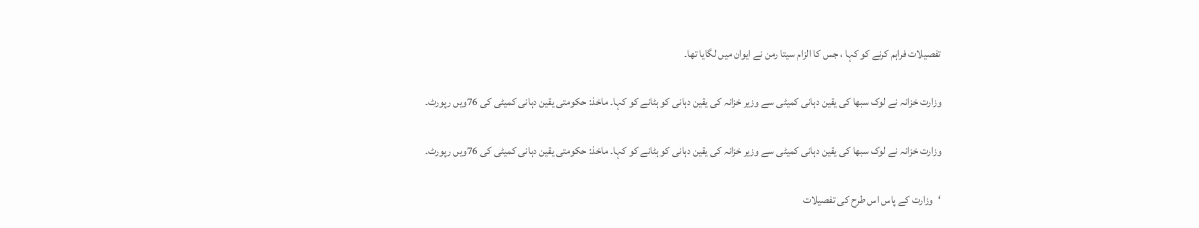تفصیلات فراہم کرنے کو کہا ، جس کا الزام سیتا رمن نے ایوان میں لگایا تھا۔

وزارت خزانہ نے لوک سبھا کی یقین دہانی کمیٹی سے وزیر خزانہ کی یقین دہانی کو ہٹانے کو کہا۔ ماخذ: حکومتی یقین دہانی کمیٹی کی 76ویں رپورٹ۔

وزارت خزانہ نے لوک سبھا کی یقین دہانی کمیٹی سے وزیر خزانہ کی یقین دہانی کو ہٹانے کو کہا۔ ماخذ: حکومتی یقین دہانی کمیٹی کی 76ویں رپورٹ۔

‘وزارت کے پاس اس طرح کی تفصیلات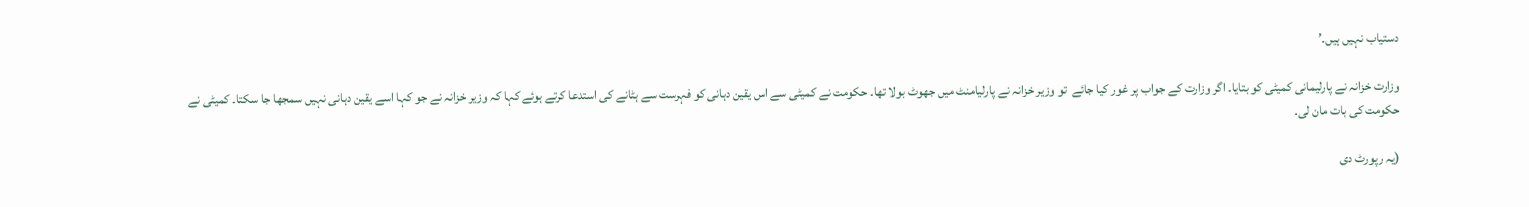دستیاب نہیں ہیں۔’

وزارت خزانہ نے پارلیمانی کمیٹی کو بتایا۔ اگر وزارت کے جواب پر غور کیا جائے  تو وزیر خزانہ نے پارلیامنٹ میں جھوٹ بولا تھا۔ حکومت نے کمیٹی سے اس یقین دہانی کو فہرست سے ہٹانے کی استدعا کرتے ہوئے کہا کہ وزیر خزانہ نے جو کہا اسے یقین دہانی نہیں سمجھا جا سکتا۔ کمیٹی نے حکومت کی بات مان لی۔

(یہ رپورٹ دی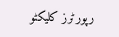رپورٹرز کلیکٹو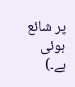پر شائع ہوئی ہے۔)